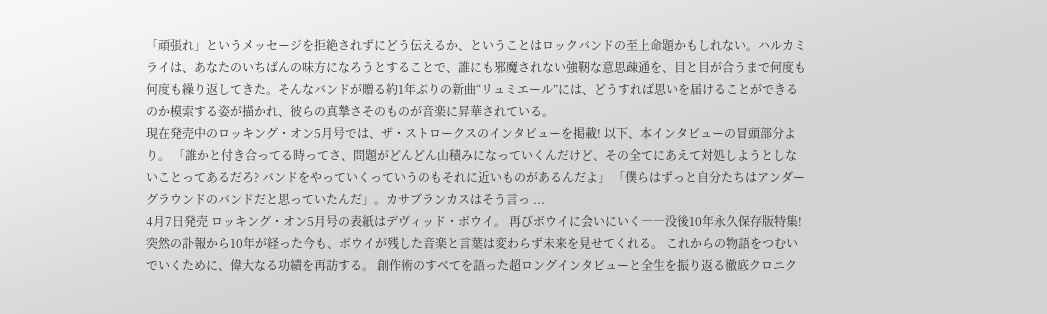「頑張れ」というメッセージを拒絶されずにどう伝えるか、ということはロックバンドの至上命題かもしれない。ハルカミライは、あなたのいちばんの味方になろうとすることで、誰にも邪魔されない強靭な意思疎通を、目と目が合うまで何度も何度も繰り返してきた。そんなバンドが贈る約1年ぶりの新曲“リュミエール”には、どうすれば思いを届けることができるのか模索する姿が描かれ、彼らの真摯さそのものが音楽に昇華されている。
現在発売中のロッキング・オン5月号では、ザ・ストロークスのインタビューを掲載! 以下、本インタビューの冒頭部分より。 「誰かと付き合ってる時ってさ、問題がどんどん山積みになっていくんだけど、その全てにあえて対処しようとしないことってあるだろ? バンドをやっていくっていうのもそれに近いものがあるんだよ」 「僕らはずっと自分たちはアンダーグラウンドのバンドだと思っていたんだ」。カサブランカスはそう言っ ...
4月7日発売 ロッキング・オン5月号の表紙はデヴィッド・ボウイ。 再びボウイに会いにいく――没後10年永久保存版特集! 突然の訃報から10年が経った今も、ボウイが残した音楽と言葉は変わらず未来を見せてくれる。 これからの物語をつむいでいくために、偉大なる功績を再訪する。 創作術のすべてを語った超ロングインタビューと全生を振り返る徹底クロニク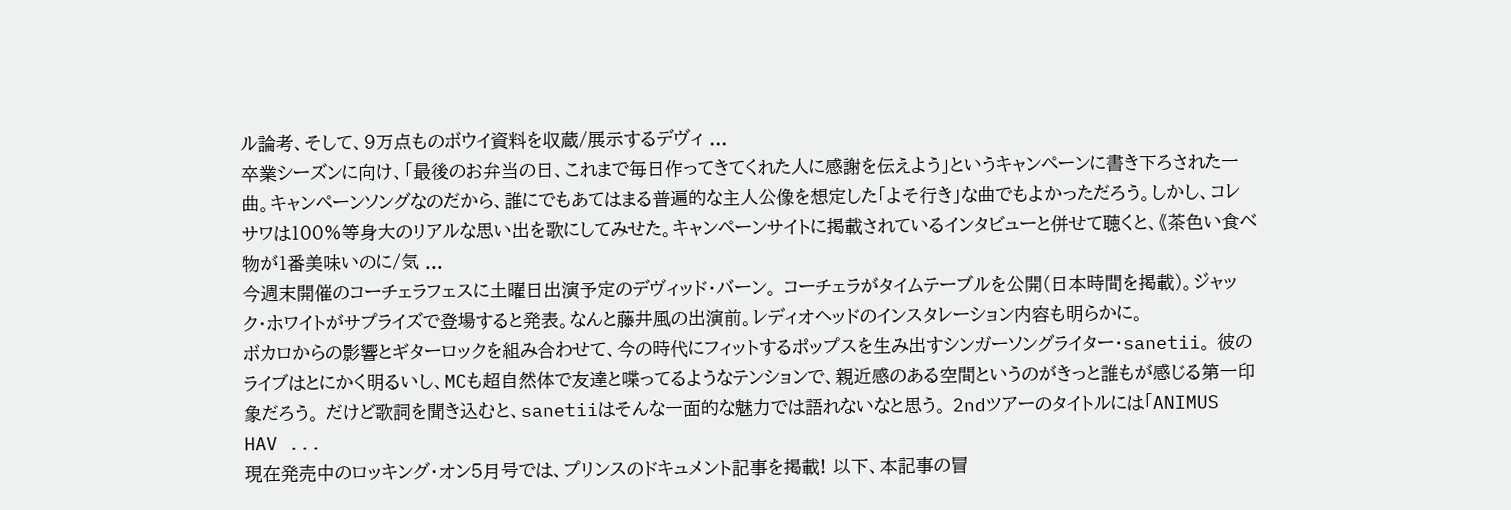ル論考、そして、9万点ものボウイ資料を収蔵/展示するデヴィ ...
卒業シーズンに向け、「最後のお弁当の日、これまで毎日作ってきてくれた人に感謝を伝えよう」というキャンペーンに書き下ろされた一曲。キャンペーンソングなのだから、誰にでもあてはまる普遍的な主人公像を想定した「よそ行き」な曲でもよかっただろう。しかし、コレサワは100%等身大のリアルな思い出を歌にしてみせた。キャンペーンサイトに掲載されているインタビューと併せて聴くと、《茶色い食べ物が1番美味いのに/気 ...
今週末開催のコーチェラフェスに土曜日出演予定のデヴィッド・バーン。 コーチェラがタイムテーブルを公開(日本時間を掲載)。ジャック・ホワイトがサプライズで登場すると発表。なんと藤井風の出演前。レディオヘッドのインスタレーション内容も明らかに。
ボカロからの影響とギターロックを組み合わせて、今の時代にフィットするポップスを生み出すシンガーソングライター・sanetii。 彼のライブはとにかく明るいし、MCも超自然体で友達と喋ってるようなテンションで、親近感のある空間というのがきっと誰もが感じる第一印象だろう。 だけど歌詞を聞き込むと、sanetiiはそんな一面的な魅力では語れないなと思う。 2ndツアーのタイトルには「ANIMUS HAV ...
現在発売中のロッキング・オン5月号では、プリンスのドキュメント記事を掲載! 以下、本記事の冒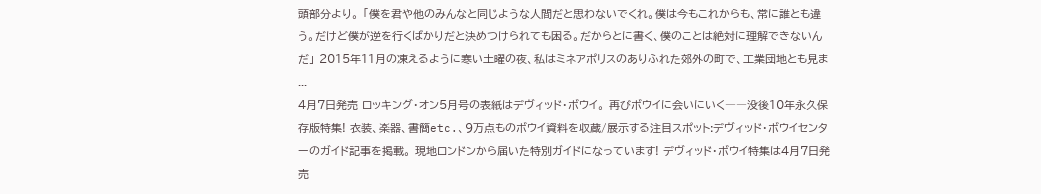頭部分より。 「僕を君や他のみんなと同じような人間だと思わないでくれ。僕は今もこれからも、常に誰とも違う。だけど僕が逆を行くばかりだと決めつけられても困る。だからとに書く、僕のことは絶対に理解できないんだ」 2015年11月の凍えるように寒い土曜の夜、私はミネアポリスのありふれた郊外の町で、工業団地とも見ま ...
4月7日発売 ロッキング・オン5月号の表紙はデヴィッド・ボウイ。 再びボウイに会いにいく――没後10年永久保存版特集! 衣装、楽器、書簡etc.、9万点ものボウイ資料を収蔵/展示する注目スポット:デヴィッド・ボウイセンターのガイド記事を掲載。 現地ロンドンから届いた特別ガイドになっています! デヴィッド・ボウイ特集は4月7日発売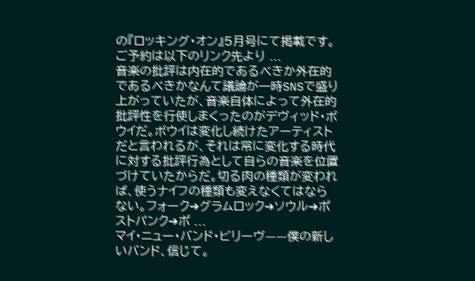の『ロッキング・オン』5月号にて掲載です。ご予約は以下のリンク先より ...
音楽の批評は内在的であるべきか外在的であるべきかなんて議論が一時SNSで盛り上がっていたが、音楽自体によって外在的批評性を行使しまくったのがデヴィッド・ボウイだ。ボウイは変化し続けたアーティストだと言われるが、それは常に変化する時代に対する批評行為として自らの音楽を位置づけていたからだ。切る肉の種類が変われば、使うナイフの種類も変えなくてはならない。フォーク➔グラムロック➔ソウル➔ポストパンク➔ポ ...
マイ・ニュー・バンド・ビリーヴ——僕の新しいバンド、信じて。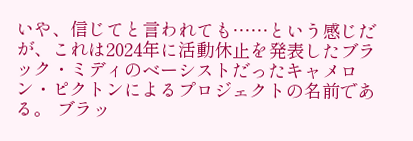いや、信じてと言われても……という感じだが、これは2024年に活動休止を発表したブラック・ミディのベーシストだったキャメロン・ピクトンによるプロジェクトの名前である。 ブラッ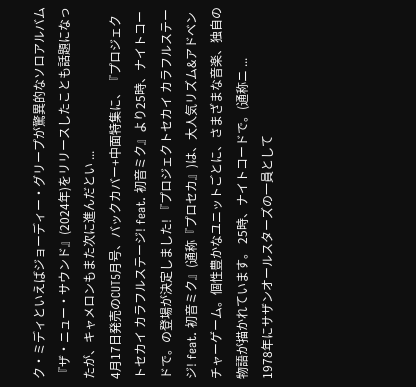ク・ミディといえばジョーディー・グリープが驚異的なソロアルバム『ザ・ニュー・サウンド』(2024年)をリリースしたことも話題になったが、キャメロンもまた次に進んだとい ...
4月17日発売のCUT5月号、バックカバー+中面特集に、『プロジェクトセカイ カラフルステージ! feat. 初音ミク』より25時、ナイトコードで。の登場が決定しました! 『プロジェクトセカイ カラフルステージ! feat. 初音ミク』(通称『プロセカ』)は、大人気リズム&アドベンチャーゲーム。個性豊かなユニットごとに、さまざまな音楽、独自の物語が描かれています。 25時、ナイトコードで。(通称ニ ...
1978年にサザンオールスターズの一員として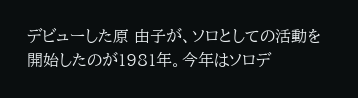デビューした原 由子が、ソロとしての活動を開始したのが1981年。今年はソロデ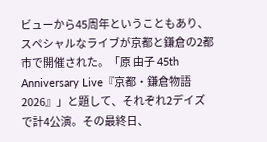ビューから45周年ということもあり、スペシャルなライブが京都と鎌倉の2都市で開催された。「原 由子 45th Anniversary Live『京都・鎌倉物語 2026』」と題して、それぞれ2デイズで計4公演。その最終日、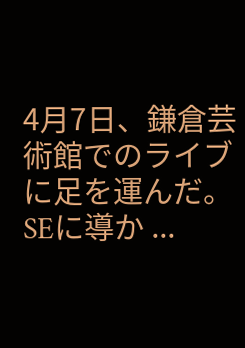4月7日、鎌倉芸術館でのライブに足を運んだ。 SEに導か ...